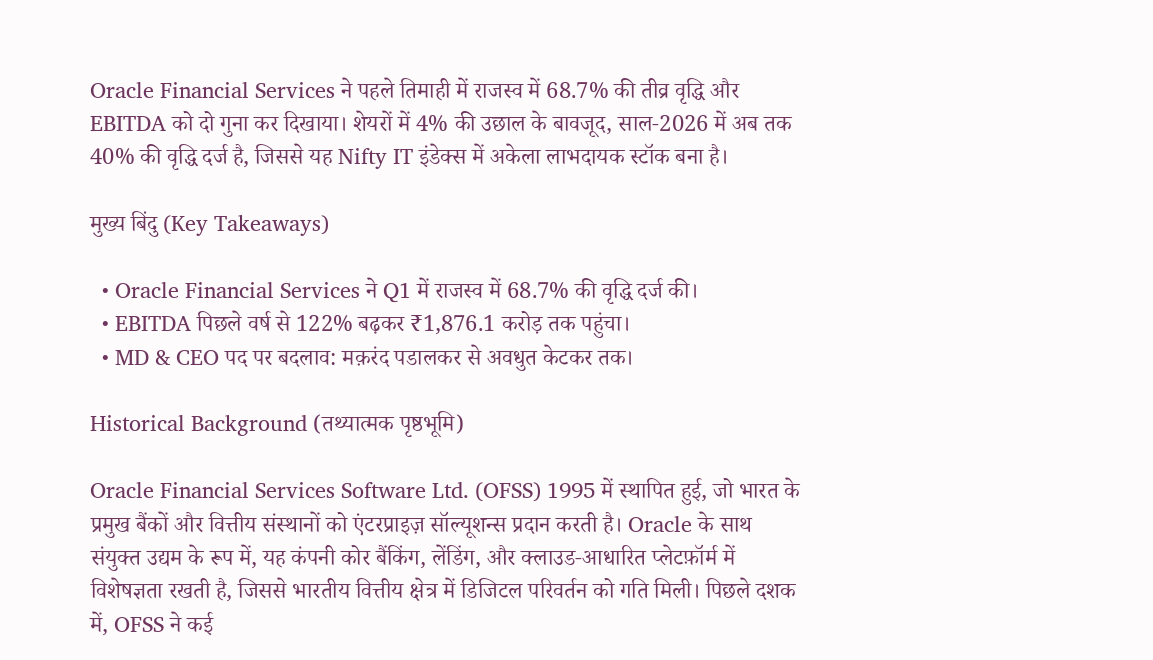Oracle Financial Services ने पहले तिमाही में राजस्व में 68.7% की तीव्र वृद्धि और EBITDA को दो गुना कर दिखाया। शेयरों में 4% की उछाल के बावजूद, साल‑2026 में अब तक 40% की वृद्धि दर्ज है, जिससे यह Nifty IT इंडेक्स में अकेला लाभदायक स्टॉक बना है।

मुख्य बिंदु (Key Takeaways)

  • Oracle Financial Services ने Q1 में राजस्व में 68.7% की वृद्धि दर्ज की।
  • EBITDA पिछले वर्ष से 122% बढ़कर ₹1,876.1 करोड़ तक पहुंचा।
  • MD & CEO पद पर बदलाव: मक़रंद पडालकर से अवधुत केटकर तक।

Historical Background (तथ्यात्मक पृष्ठभूमि)

Oracle Financial Services Software Ltd. (OFSS) 1995 में स्थापित हुई, जो भारत के प्रमुख बैंकों और वित्तीय संस्थानों को एंटरप्राइज़ सॉल्यूशन्स प्रदान करती है। Oracle के साथ संयुक्त उद्यम के रूप में, यह कंपनी कोर बैंकिंग, लेंडिंग, और क्लाउड‑आधारित प्लेटफ़ॉर्म में विशेषज्ञता रखती है, जिससे भारतीय वित्तीय क्षेत्र में डिजिटल परिवर्तन को गति मिली। पिछले दशक में, OFSS ने कई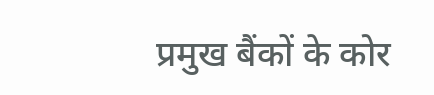प्रमुख बैंकों के कोर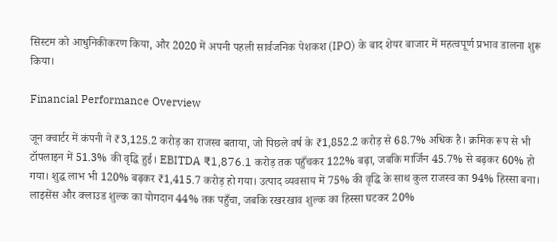सिस्टम को आधुनिकीकरण किया, और 2020 में अपनी पहली सार्वजनिक पेशकश (IPO) के बाद शेयर बाजार में महत्वपूर्ण प्रभाव डालना शुरू किया।

Financial Performance Overview

जून क्वार्टर में कंपनी ने ₹3,125.2 करोड़ का राजस्व बताया, जो पिछले वर्ष के ₹1,852.2 करोड़ से 68.7% अधिक है। क्रमिक रूप से भी टॉपलाइन में 51.3% की वृद्धि हुई। EBITDA ₹1,876.1 करोड़ तक पहुँचकर 122% बढ़ा, जबकि मार्जिन 45.7% से बढ़कर 60% हो गया। शुद्ध लाभ भी 120% बढ़कर ₹1,415.7 करोड़ हो गया। उत्पाद व्यवसाय में 75% की वृद्धि के साथ कुल राजस्व का 94% हिस्सा बना। लाइसेंस और क्लाउड शुल्क का योगदान 44% तक पहुँचा, जबकि रखरखाव शुल्क का हिस्सा घटकर 20%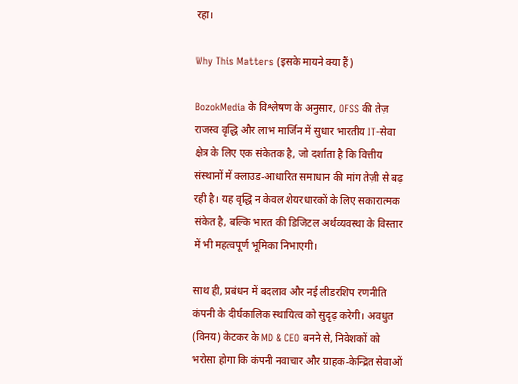रहा।

Why This Matters (इसके मायने क्या हैं)

BozokMedia के विश्लेषण के अनुसार, OFSS की तेज़ राजस्व वृद्धि और लाभ मार्जिन में सुधार भारतीय IT‑सेवा क्षेत्र के लिए एक संकेतक है, जो दर्शाता है कि वित्तीय संस्थानों में क्लाउड‑आधारित समाधान की मांग तेज़ी से बढ़ रही है। यह वृद्धि न केवल शेयरधारकों के लिए सकारात्मक संकेत है, बल्कि भारत की डिजिटल अर्थव्यवस्था के विस्तार में भी महत्वपूर्ण भूमिका निभाएगी।

साथ ही, प्रबंधन में बदलाव और नई लीडरशिप रणनीति कंपनी के दीर्घकालिक स्थायित्व को सुदृढ़ करेगी। अवधुत (विनय) केटकर के MD & CEO बनने से, निवेशकों को भरोसा होगा कि कंपनी नवाचार और ग्राहक‑केन्द्रित सेवाओं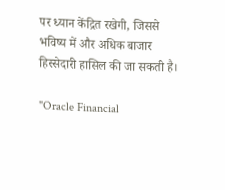पर ध्यान केंद्रित रखेगी, जिससे भविष्य में और अधिक बाजार हिस्सेदारी हासिल की जा सकती है।

"Oracle Financial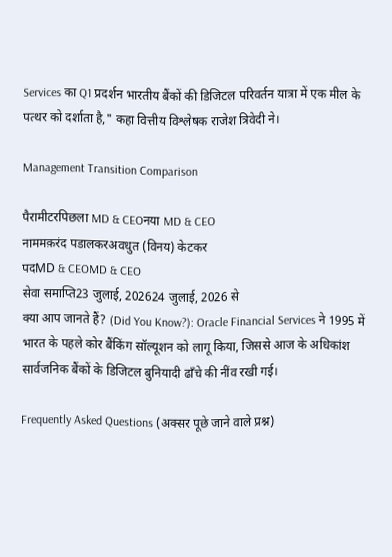Services का Q1 प्रदर्शन भारतीय बैंकों की डिजिटल परिवर्तन यात्रा में एक मील के पत्थर को दर्शाता है," कहा वित्तीय विश्लेषक राजेश त्रिवेदी ने।

Management Transition Comparison

पैरामीटरपिछला MD & CEOनया MD & CEO
नाममक़रंद पडालकरअवधुत (विनय) केटकर
पदMD & CEOMD & CEO
सेवा समाप्ति23 जुलाई, 202624 जुलाई, 2026 से
क्या आप जानते हैं? (Did You Know?): Oracle Financial Services ने 1995 में भारत के पहले कोर बैंकिंग सॉल्यूशन को लागू किया, जिससे आज के अधिकांश सार्वजनिक बैंकों के डिजिटल बुनियादी ढाँचे की नींव रखी गई।

Frequently Asked Questions (अक्सर पूछे जाने वाले प्रश्न)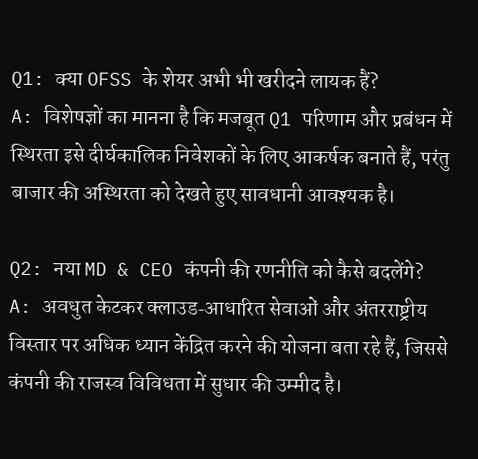Q1: क्या OFSS के शेयर अभी भी खरीदने लायक हैं?
A: विशेषज्ञों का मानना है कि मजबूत Q1 परिणाम और प्रबंधन में स्थिरता इसे दीर्घकालिक निवेशकों के लिए आकर्षक बनाते हैं, परंतु बाजार की अस्थिरता को देखते हुए सावधानी आवश्यक है।

Q2: नया MD & CEO कंपनी की रणनीति को कैसे बदलेंगे?
A: अवधुत केटकर क्लाउड‑आधारित सेवाओं और अंतरराष्ट्रीय विस्तार पर अधिक ध्यान केंद्रित करने की योजना बता रहे हैं, जिससे कंपनी की राजस्व विविधता में सुधार की उम्मीद है।